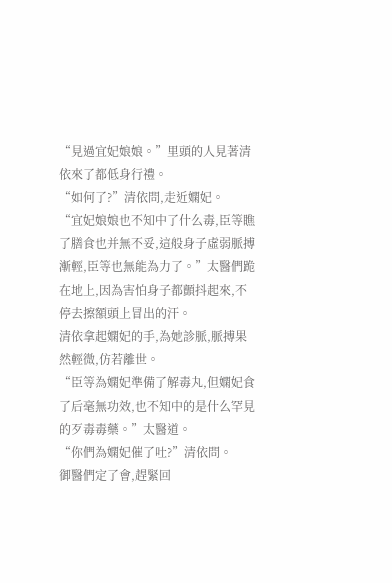“見過宜妃娘娘。”里頭的人見著清依來了都低身行禮。
“如何了?”清依問,走近嫻妃。
“宜妃娘娘也不知中了什么毒,臣等瞧了膳食也并無不妥,這般身子虛弱脈搏漸輕,臣等也無能為力了。”太醫們跪在地上,因為害怕身子都顫抖起來,不停去擦額頭上冒出的汗。
清依拿起嫻妃的手,為她診脈,脈搏果然輕微,仿若離世。
“臣等為嫻妃準備了解毒丸,但嫻妃食了后毫無功效,也不知中的是什么罕見的歹毒毒藥。”太醫道。
“你們為嫻妃催了吐?”清依問。
御醫們定了會,趕緊回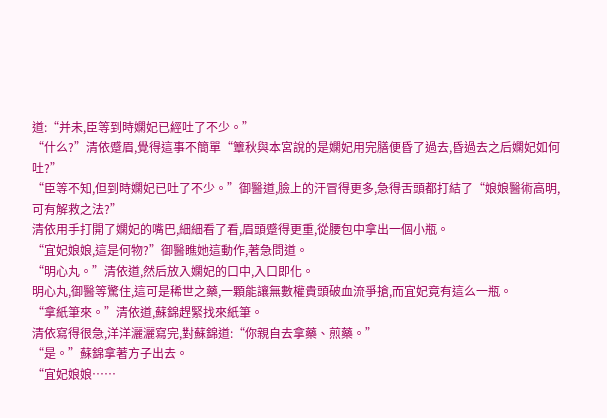道:“并未,臣等到時嫻妃已經吐了不少。”
“什么?”清依蹙眉,覺得這事不簡單“簟秋與本宮說的是嫻妃用完膳便昏了過去,昏過去之后嫻妃如何吐?”
“臣等不知,但到時嫻妃已吐了不少。”御醫道,臉上的汗冒得更多,急得舌頭都打結了“娘娘醫術高明,可有解救之法?”
清依用手打開了嫻妃的嘴巴,細細看了看,眉頭蹙得更重,從腰包中拿出一個小瓶。
“宜妃娘娘,這是何物?”御醫瞧她這動作,著急問道。
“明心丸。”清依道,然后放入嫻妃的口中,入口即化。
明心丸,御醫等驚住,這可是稀世之藥,一顆能讓無數權貴頭破血流爭搶,而宜妃竟有這么一瓶。
“拿紙筆來。”清依道,蘇錦趕緊找來紙筆。
清依寫得很急,洋洋灑灑寫完,對蘇錦道:“你親自去拿藥、煎藥。”
“是。”蘇錦拿著方子出去。
“宜妃娘娘……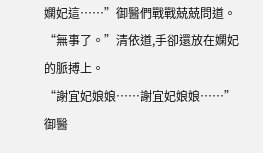嫻妃這……”御醫們戰戰兢兢問道。
“無事了。”清依道,手卻還放在嫻妃的脈搏上。
“謝宜妃娘娘……謝宜妃娘娘……”御醫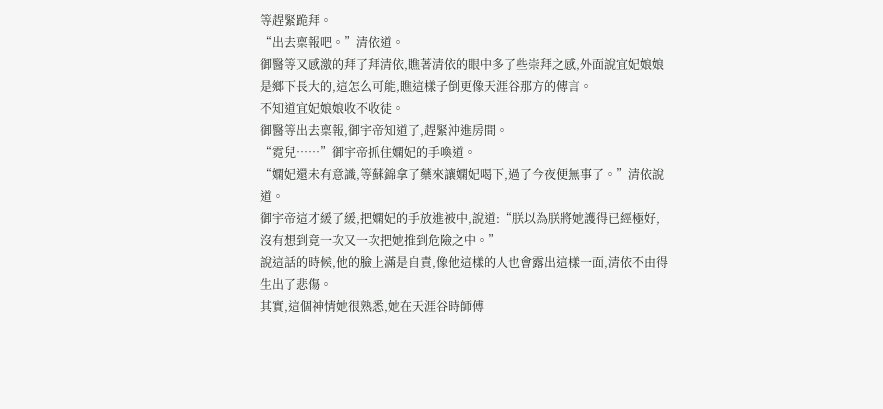等趕緊跪拜。
“出去稟報吧。”清依道。
御醫等又感激的拜了拜清依,瞧著清依的眼中多了些崇拜之感,外面說宜妃娘娘是鄉下長大的,這怎么可能,瞧這樣子倒更像天涯谷那方的傳言。
不知道宜妃娘娘收不收徒。
御醫等出去稟報,御宇帝知道了,趕緊沖進房間。
“霓兒……”御宇帝抓住嫻妃的手喚道。
“嫻妃還未有意識,等蘇錦拿了藥來讓嫻妃喝下,過了今夜便無事了。”清依說道。
御宇帝這才緩了緩,把嫻妃的手放進被中,說道:“朕以為朕將她護得已經極好,沒有想到竟一次又一次把她推到危險之中。”
說這話的時候,他的臉上滿是自責,像他這樣的人也會露出這樣一面,清依不由得生出了悲傷。
其實,這個神情她很熟悉,她在天涯谷時師傅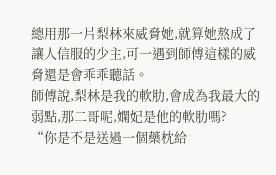總用那一片梨林來威脅她,就算她熬成了讓人信服的少主,可一遇到師傅這樣的威脅還是會乖乖聽話。
師傅說,梨林是我的軟肋,會成為我最大的弱點,那二哥呢,嫻妃是他的軟肋嗎?
“你是不是送過一個藥枕給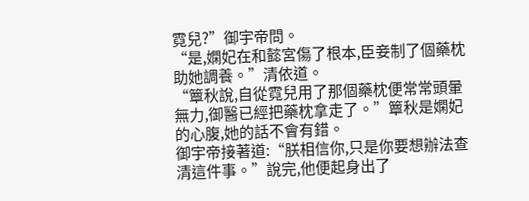霓兒?”御宇帝問。
“是,嫻妃在和懿宮傷了根本,臣妾制了個藥枕助她調養。”清依道。
“簟秋說,自從霓兒用了那個藥枕便常常頭暈無力,御醫已經把藥枕拿走了。”簟秋是嫻妃的心腹,她的話不會有錯。
御宇帝接著道:“朕相信你,只是你要想辦法查清這件事。”說完,他便起身出了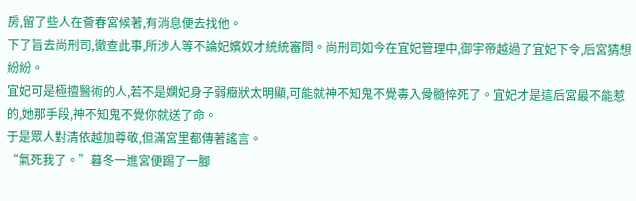房,留了些人在薈春宮候著,有消息便去找他。
下了旨去尚刑司,徹查此事,所涉人等不論妃嬪奴才統統審問。尚刑司如今在宜妃管理中,御宇帝越過了宜妃下令,后宮猜想紛紛。
宜妃可是極擅醫術的人,若不是嫻妃身子弱癥狀太明顯,可能就神不知鬼不覺毒入骨髓悴死了。宜妃才是這后宮最不能惹的,她那手段,神不知鬼不覺你就送了命。
于是眾人對清依越加尊敬,但滿宮里都傳著謠言。
“氣死我了。”暮冬一進宮便踢了一腳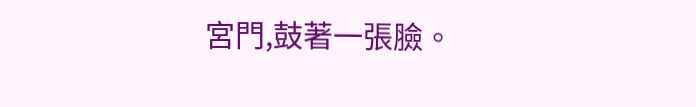宮門,鼓著一張臉。